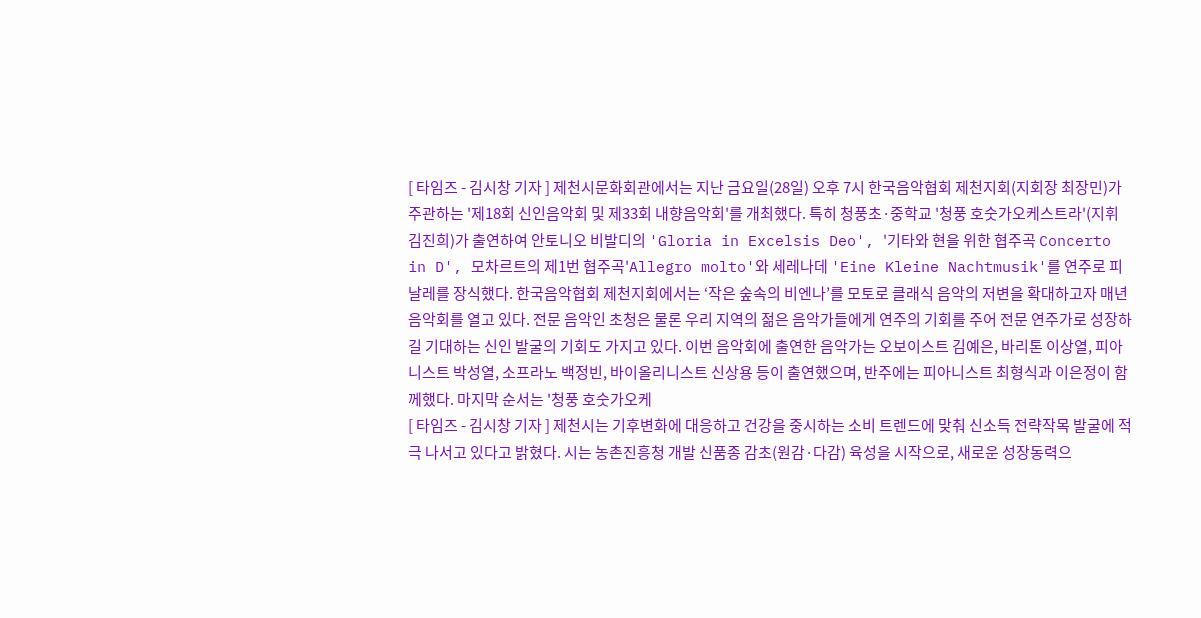[ 타임즈 - 김시창 기자 ] 제천시문화회관에서는 지난 금요일(28일) 오후 7시 한국음악협회 제천지회(지회장 최장민)가 주관하는 '제18회 신인음악회 및 제33회 내향음악회'를 개최했다. 특히 청풍초·중학교 '청풍 호숫가오케스트라'(지휘 김진희)가 출연하여 안토니오 비발디의 'Gloria in Excelsis Deo', '기타와 현을 위한 협주곡 Concerto in D', 모차르트의 제1번 협주곡'Allegro molto'와 세레나데 'Eine Kleine Nachtmusik'를 연주로 피날레를 장식했다. 한국음악협회 제천지회에서는 ‘작은 숲속의 비엔나’를 모토로 클래식 음악의 저변을 확대하고자 매년 음악회를 열고 있다. 전문 음악인 초청은 물론 우리 지역의 젊은 음악가들에게 연주의 기회를 주어 전문 연주가로 성장하길 기대하는 신인 발굴의 기회도 가지고 있다. 이번 음악회에 출연한 음악가는 오보이스트 김예은, 바리톤 이상열, 피아니스트 박성열, 소프라노 백정빈, 바이올리니스트 신상용 등이 출연했으며, 반주에는 피아니스트 최형식과 이은정이 함께했다. 마지막 순서는 '청풍 호숫가오케
[ 타임즈 - 김시창 기자 ] 제천시는 기후변화에 대응하고 건강을 중시하는 소비 트렌드에 맞춰 신소득 전략작목 발굴에 적극 나서고 있다고 밝혔다. 시는 농촌진흥청 개발 신품종 감초(원감·다감) 육성을 시작으로, 새로운 성장동력으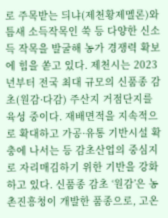로 주목받는 듸냐(제천황제멜론)와 틈새 소득작목인 쑥 등 다양한 신소득 작목을 발굴해 농가 경쟁력 확보에 힘을 쏟고 있다. 제천시는 2023년부터 전국 최대 규모의 신품종 감초(원감·다감) 주산지 거점단지를 육성 중이다. 재배면적을 지속적으로 확대하고 가공·유통 기반시설 확충에 나서는 등 감초산업의 중심지로 자리매김하기 위한 기반을 강화하고 있다. 신품종 감초 ‘원감’은 농촌진흥청이 개발한 품종으로, 고온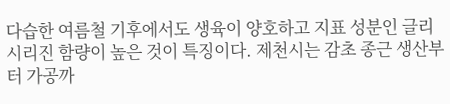다습한 여름철 기후에서도 생육이 양호하고 지표 성분인 글리시리진 함량이 높은 것이 특징이다. 제천시는 감초 종근 생산부터 가공까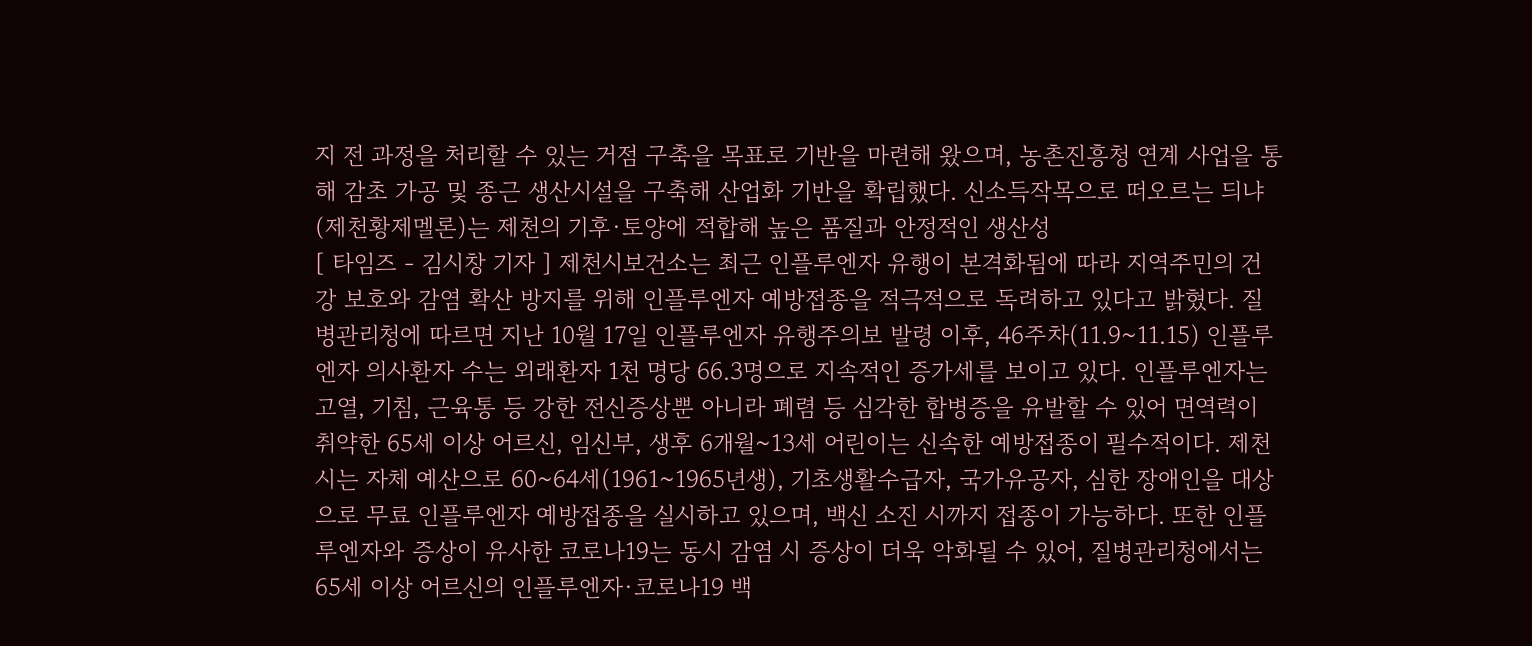지 전 과정을 처리할 수 있는 거점 구축을 목표로 기반을 마련해 왔으며, 농촌진흥청 연계 사업을 통해 감초 가공 및 종근 생산시설을 구축해 산업화 기반을 확립했다. 신소득작목으로 떠오르는 듸냐(제천황제멜론)는 제천의 기후·토양에 적합해 높은 품질과 안정적인 생산성
[ 타임즈 - 김시창 기자 ] 제천시보건소는 최근 인플루엔자 유행이 본격화됨에 따라 지역주민의 건강 보호와 감염 확산 방지를 위해 인플루엔자 예방접종을 적극적으로 독려하고 있다고 밝혔다. 질병관리청에 따르면 지난 10월 17일 인플루엔자 유행주의보 발령 이후, 46주차(11.9~11.15) 인플루엔자 의사환자 수는 외래환자 1천 명당 66.3명으로 지속적인 증가세를 보이고 있다. 인플루엔자는 고열, 기침, 근육통 등 강한 전신증상뿐 아니라 폐렴 등 심각한 합병증을 유발할 수 있어 면역력이 취약한 65세 이상 어르신, 임신부, 생후 6개월~13세 어린이는 신속한 예방접종이 필수적이다. 제천시는 자체 예산으로 60~64세(1961~1965년생), 기초생활수급자, 국가유공자, 심한 장애인을 대상으로 무료 인플루엔자 예방접종을 실시하고 있으며, 백신 소진 시까지 접종이 가능하다. 또한 인플루엔자와 증상이 유사한 코로나19는 동시 감염 시 증상이 더욱 악화될 수 있어, 질병관리청에서는 65세 이상 어르신의 인플루엔자·코로나19 백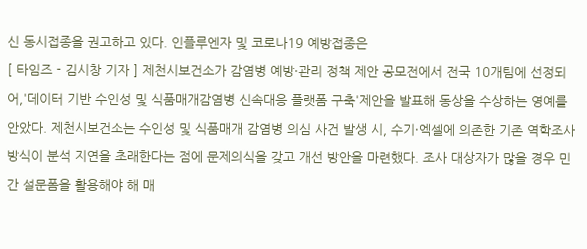신 동시접종을 권고하고 있다. 인플루엔자 및 코로나19 예방접종은
[ 타임즈 - 김시창 기자 ] 제천시보건소가 감염병 예방·관리 정책 제안 공모전에서 전국 10개팀에 선정되어,'데이터 기반 수인성 및 식품매개감염병 신속대응 플랫폼 구축'제안을 발표해 동상을 수상하는 영예를 안았다. 제천시보건소는 수인성 및 식품매개 감염병 의심 사건 발생 시, 수기·엑셀에 의존한 기존 역학조사 방식이 분석 지연을 초래한다는 점에 문제의식을 갖고 개선 방안을 마련했다. 조사 대상자가 많을 경우 민간 설문폼을 활용해야 해 매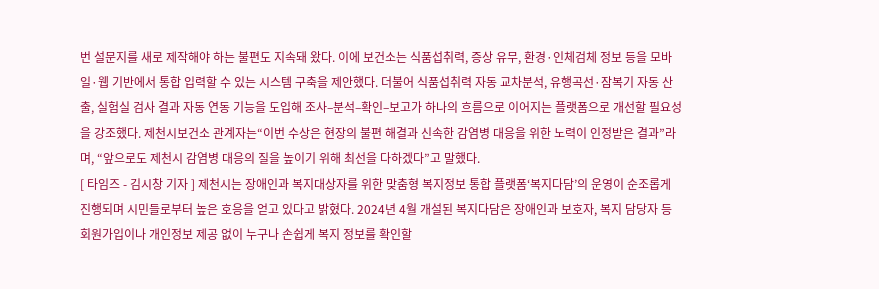번 설문지를 새로 제작해야 하는 불편도 지속돼 왔다. 이에 보건소는 식품섭취력, 증상 유무, 환경·인체검체 정보 등을 모바일·웹 기반에서 통합 입력할 수 있는 시스템 구축을 제안했다. 더불어 식품섭취력 자동 교차분석, 유행곡선·잠복기 자동 산출, 실험실 검사 결과 자동 연동 기능을 도입해 조사–분석–확인–보고가 하나의 흐름으로 이어지는 플랫폼으로 개선할 필요성을 강조했다. 제천시보건소 관계자는“이번 수상은 현장의 불편 해결과 신속한 감염병 대응을 위한 노력이 인정받은 결과”라며, “앞으로도 제천시 감염병 대응의 질을 높이기 위해 최선을 다하겠다”고 말했다.
[ 타임즈 - 김시창 기자 ] 제천시는 장애인과 복지대상자를 위한 맞춤형 복지정보 통합 플랫폼‘복지다담’의 운영이 순조롭게 진행되며 시민들로부터 높은 호응을 얻고 있다고 밝혔다. 2024년 4월 개설된 복지다담은 장애인과 보호자, 복지 담당자 등 회원가입이나 개인정보 제공 없이 누구나 손쉽게 복지 정보를 확인할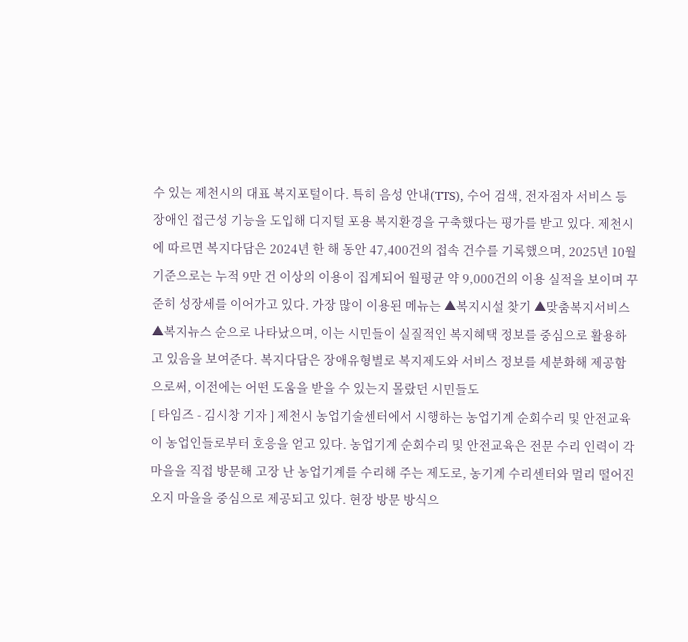수 있는 제천시의 대표 복지포털이다. 특히 음성 안내(TTS), 수어 검색, 전자점자 서비스 등 장애인 접근성 기능을 도입해 디지털 포용 복지환경을 구축했다는 평가를 받고 있다. 제천시에 따르면 복지다담은 2024년 한 해 동안 47,400건의 접속 건수를 기록했으며, 2025년 10월 기준으로는 누적 9만 건 이상의 이용이 집계되어 월평균 약 9,000건의 이용 실적을 보이며 꾸준히 성장세를 이어가고 있다. 가장 많이 이용된 메뉴는 ▲복지시설 찾기 ▲맞춤복지서비스 ▲복지뉴스 순으로 나타났으며, 이는 시민들이 실질적인 복지혜택 정보를 중심으로 활용하고 있음을 보여준다. 복지다담은 장애유형별로 복지제도와 서비스 정보를 세분화해 제공함으로써, 이전에는 어떤 도움을 받을 수 있는지 몰랐던 시민들도
[ 타임즈 - 김시창 기자 ] 제천시 농업기술센터에서 시행하는 농업기계 순회수리 및 안전교육이 농업인들로부터 호응을 얻고 있다. 농업기계 순회수리 및 안전교육은 전문 수리 인력이 각 마을을 직접 방문해 고장 난 농업기계를 수리해 주는 제도로, 농기계 수리센터와 멀리 떨어진 오지 마을을 중심으로 제공되고 있다. 현장 방문 방식으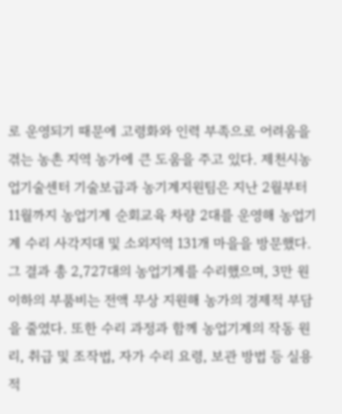로 운영되기 때문에 고령화와 인력 부족으로 어려움을 겪는 농촌 지역 농가에 큰 도움을 주고 있다. 제천시농업기술센터 기술보급과 농기계지원팀은 지난 2월부터 11월까지 농업기계 순회교육 차량 2대를 운영해 농업기계 수리 사각지대 및 소외지역 131개 마을을 방문했다. 그 결과 총 2,727대의 농업기계를 수리했으며, 3만 원 이하의 부품비는 전액 무상 지원해 농가의 경제적 부담을 줄였다. 또한 수리 과정과 함께 농업기계의 작동 원리, 취급 및 조작법, 자가 수리 요령, 보관 방법 등 실용적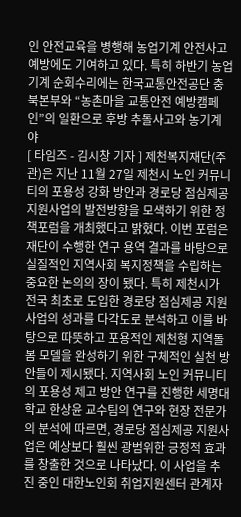인 안전교육을 병행해 농업기계 안전사고 예방에도 기여하고 있다. 특히 하반기 농업기계 순회수리에는 한국교통안전공단 충북본부와 “농촌마을 교통안전 예방캠페인”의 일환으로 후방 추돌사고와 농기계 야
[ 타임즈 - 김시창 기자 ] 제천복지재단(주관)은 지난 11월 27일 제천시 노인 커뮤니티의 포용성 강화 방안과 경로당 점심제공 지원사업의 발전방향을 모색하기 위한 정책포럼을 개최했다고 밝혔다. 이번 포럼은 재단이 수행한 연구 용역 결과를 바탕으로 실질적인 지역사회 복지정책을 수립하는 중요한 논의의 장이 됐다. 특히 제천시가 전국 최초로 도입한 경로당 점심제공 지원사업의 성과를 다각도로 분석하고 이를 바탕으로 따뜻하고 포용적인 제천형 지역돌봄 모델을 완성하기 위한 구체적인 실천 방안들이 제시됐다. 지역사회 노인 커뮤니티의 포용성 제고 방안 연구를 진행한 세명대학교 한상윤 교수팀의 연구와 현장 전문가의 분석에 따르면, 경로당 점심제공 지원사업은 예상보다 훨씬 광범위한 긍정적 효과를 창출한 것으로 나타났다. 이 사업을 추진 중인 대한노인회 취업지원센터 관계자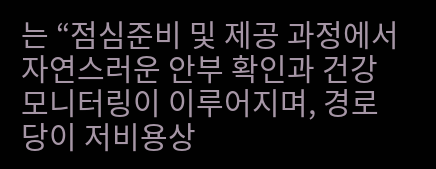는 “점심준비 및 제공 과정에서 자연스러운 안부 확인과 건강 모니터링이 이루어지며, 경로당이 저비용상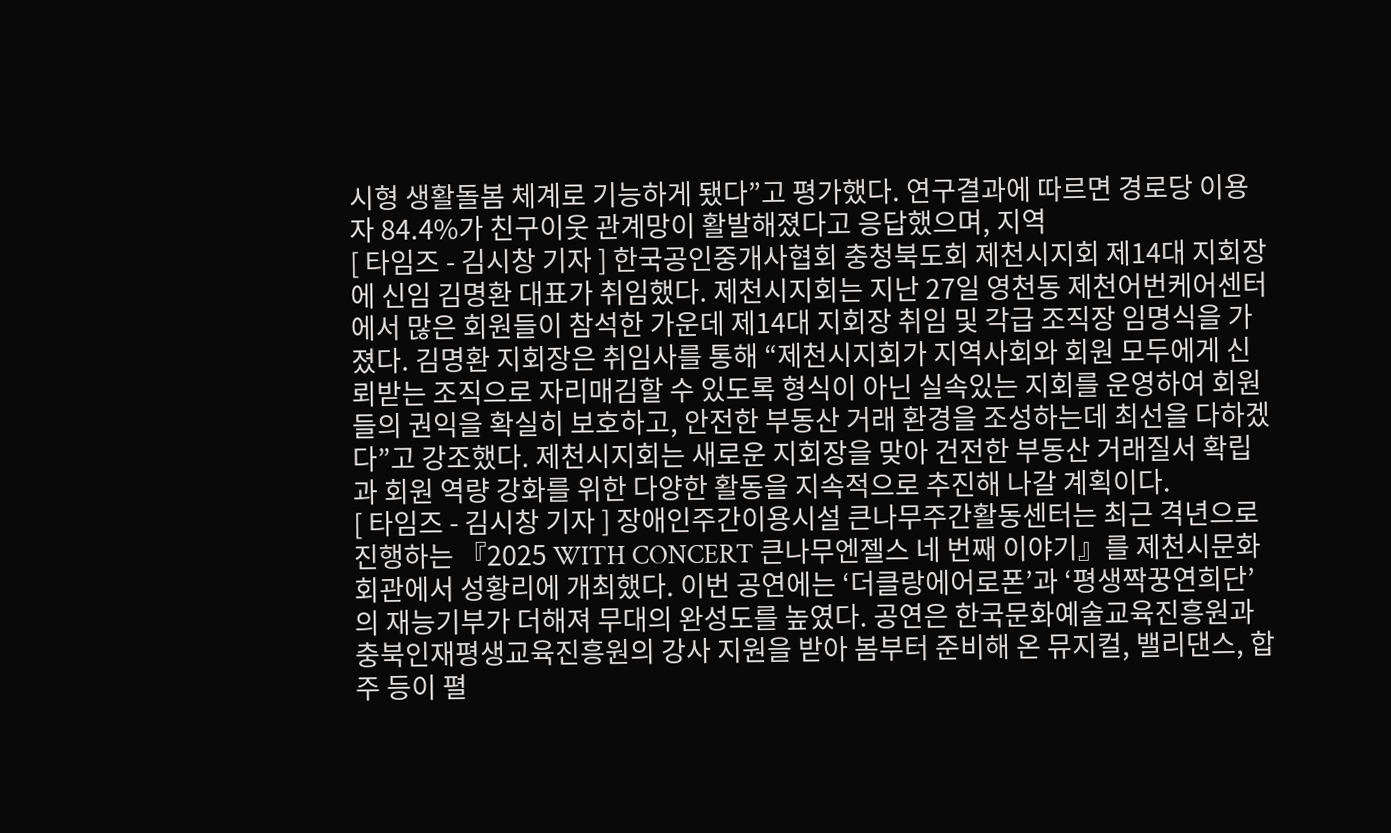시형 생활돌봄 체계로 기능하게 됐다”고 평가했다. 연구결과에 따르면 경로당 이용자 84.4%가 친구이웃 관계망이 활발해졌다고 응답했으며, 지역
[ 타임즈 - 김시창 기자 ] 한국공인중개사협회 충청북도회 제천시지회 제14대 지회장에 신임 김명환 대표가 취임했다. 제천시지회는 지난 27일 영천동 제천어번케어센터에서 많은 회원들이 참석한 가운데 제14대 지회장 취임 및 각급 조직장 임명식을 가졌다. 김명환 지회장은 취임사를 통해 “제천시지회가 지역사회와 회원 모두에게 신뢰받는 조직으로 자리매김할 수 있도록 형식이 아닌 실속있는 지회를 운영하여 회원들의 권익을 확실히 보호하고, 안전한 부동산 거래 환경을 조성하는데 최선을 다하겠다”고 강조했다. 제천시지회는 새로운 지회장을 맞아 건전한 부동산 거래질서 확립과 회원 역량 강화를 위한 다양한 활동을 지속적으로 추진해 나갈 계획이다.
[ 타임즈 - 김시창 기자 ] 장애인주간이용시설 큰나무주간활동센터는 최근 격년으로 진행하는 『2025 WITH CONCERT 큰나무엔젤스 네 번째 이야기』를 제천시문화회관에서 성황리에 개최했다. 이번 공연에는 ‘더클랑에어로폰’과 ‘평생짝꿍연희단’의 재능기부가 더해져 무대의 완성도를 높였다. 공연은 한국문화예술교육진흥원과 충북인재평생교육진흥원의 강사 지원을 받아 봄부터 준비해 온 뮤지컬, 밸리댄스, 합주 등이 펼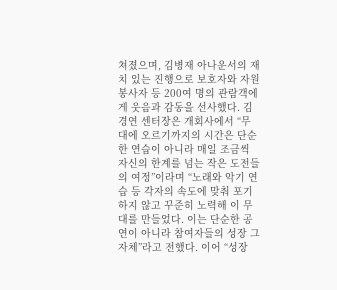쳐졌으며, 김병재 아나운서의 재치 있는 진행으로 보호자와 자원봉사자 등 200여 명의 관람객에게 웃음과 감동을 선사했다. 김경연 센터장은 개회사에서 “무대에 오르기까지의 시간은 단순한 연습이 아니라 매일 조금씩 자신의 한계를 넘는 작은 도전들의 여정”이라며 “노래와 악기 연습 등 각자의 속도에 맞춰 포기하지 않고 꾸준히 노력해 이 무대를 만들었다. 이는 단순한 공연이 아니라 참여자들의 성장 그 자체”라고 전했다. 이어 “성장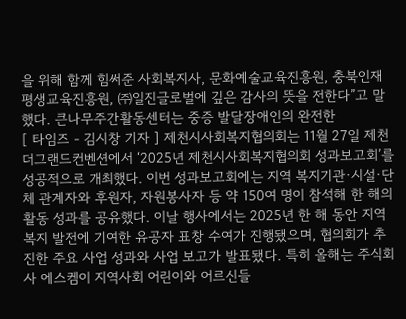을 위해 함께 힘써준 사회복지사, 문화예술교육진흥원, 충북인재평생교육진흥원, ㈜일진글로벌에 깊은 감사의 뜻을 전한다”고 말했다. 큰나무주간활동센터는 중증 발달장애인의 완전한
[ 타임즈 - 김시창 기자 ] 제천시사회복지협의회는 11월 27일 제천더그랜드컨벤션에서 ‘2025년 제천시사회복지협의회 성과보고회’를 성공적으로 개최했다. 이번 성과보고회에는 지역 복지기관·시설·단체 관계자와 후원자, 자원봉사자 등 약 150여 명이 참석해 한 해의 활동 성과를 공유했다. 이날 행사에서는 2025년 한 해 동안 지역 복지 발전에 기여한 유공자 표창 수여가 진행됐으며, 협의회가 추진한 주요 사업 성과와 사업 보고가 발표됐다. 특히 올해는 주식회사 에스켐이 지역사회 어린이와 어르신들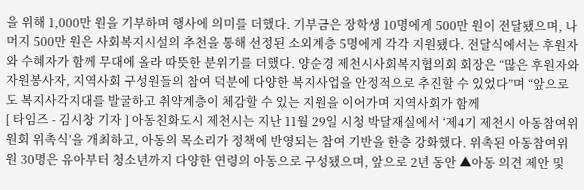을 위해 1,000만 원을 기부하며 행사에 의미를 더했다. 기부금은 장학생 10명에게 500만 원이 전달됐으며, 나머지 500만 원은 사회복지시설의 추천을 통해 선정된 소외계층 5명에게 각각 지원됐다. 전달식에서는 후원자와 수혜자가 함께 무대에 올라 따뜻한 분위기를 더했다. 양순경 제천시사회복지협의회 회장은 “많은 후원자와 자원봉사자, 지역사회 구성원들의 참여 덕분에 다양한 복지사업을 안정적으로 추진할 수 있었다”며 “앞으로도 복지사각지대를 발굴하고 취약계층이 체감할 수 있는 지원을 이어가며 지역사회가 함께
[ 타임즈 - 김시창 기자 ] 아동친화도시 제천시는 지난 11월 29일 시청 박달재실에서 ‘제4기 제천시 아동참여위원회 위촉식’을 개최하고, 아동의 목소리가 정책에 반영되는 참여 기반을 한층 강화했다. 위촉된 아동참여위원 30명은 유아부터 청소년까지 다양한 연령의 아동으로 구성됐으며, 앞으로 2년 동안 ▲아동 의견 제안 및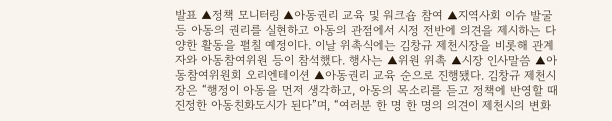발표 ▲정책 모니터링 ▲아동권리 교육 및 워크숍 참여 ▲지역사회 이슈 발굴 등 아동의 권리를 실현하고 아동의 관점에서 시정 전반에 의견을 제시하는 다양한 활동을 펼칠 예정이다. 이날 위촉식에는 김창규 제천시장을 비롯해 관계자와 아동참여위원 등이 참석했다. 행사는 ▲위원 위촉 ▲시장 인사말씀 ▲아동참여위원회 오리엔테이션 ▲아동권리 교육 순으로 진행됐다. 김창규 제천시장은 “행정이 아동을 먼저 생각하고, 아동의 목소리를 듣고 정책에 반영할 때 진정한 아동친화도시가 된다”며, “여러분 한 명 한 명의 의견이 제천시의 변화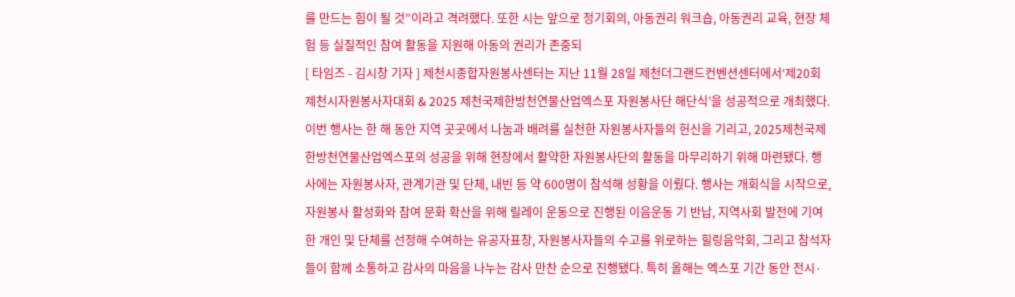를 만드는 힘이 될 것”이라고 격려했다. 또한 시는 앞으로 정기회의, 아동권리 워크숍, 아동권리 교육, 현장 체험 등 실질적인 참여 활동을 지원해 아동의 권리가 존중되
[ 타임즈 - 김시창 기자 ] 제천시종합자원봉사센터는 지난 11월 28일 제천더그랜드컨벤션센터에서‘제20회 제천시자원봉사자대회 & 2025 제천국제한방천연물산업엑스포 자원봉사단 해단식’을 성공적으로 개최했다. 이번 행사는 한 해 동안 지역 곳곳에서 나눔과 배려를 실천한 자원봉사자들의 헌신을 기리고, 2025제천국제한방천연물산업엑스포의 성공을 위해 현장에서 활약한 자원봉사단의 활동을 마무리하기 위해 마련됐다. 행사에는 자원봉사자, 관계기관 및 단체, 내빈 등 약 600명이 참석해 성황을 이뤘다. 행사는 개회식을 시작으로, 자원봉사 활성화와 참여 문화 확산을 위해 릴레이 운동으로 진행된 이음운동 기 반납, 지역사회 발전에 기여한 개인 및 단체를 선정해 수여하는 유공자표창, 자원봉사자들의 수고를 위로하는 힐링음악회, 그리고 참석자들이 함께 소통하고 감사의 마음을 나누는 감사 만찬 순으로 진행됐다. 특히 올해는 엑스포 기간 동안 전시·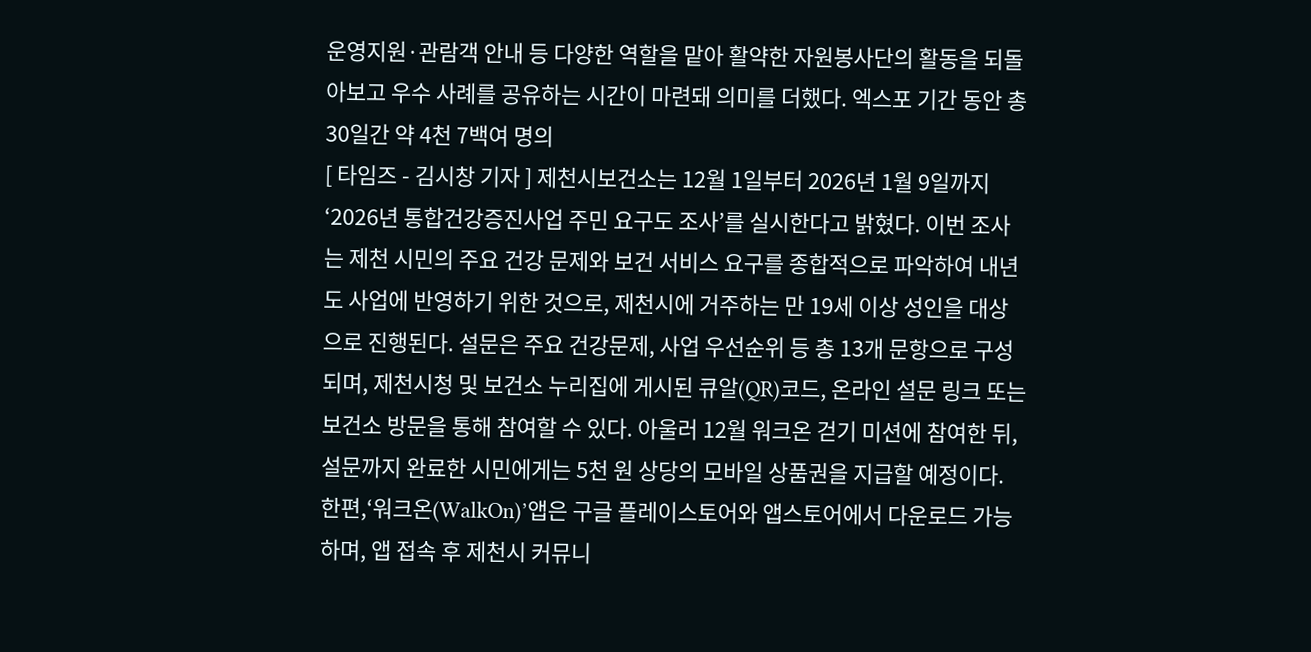운영지원·관람객 안내 등 다양한 역할을 맡아 활약한 자원봉사단의 활동을 되돌아보고 우수 사례를 공유하는 시간이 마련돼 의미를 더했다. 엑스포 기간 동안 총 30일간 약 4천 7백여 명의
[ 타임즈 - 김시창 기자 ] 제천시보건소는 12월 1일부터 2026년 1월 9일까지 ‘2026년 통합건강증진사업 주민 요구도 조사’를 실시한다고 밝혔다. 이번 조사는 제천 시민의 주요 건강 문제와 보건 서비스 요구를 종합적으로 파악하여 내년도 사업에 반영하기 위한 것으로, 제천시에 거주하는 만 19세 이상 성인을 대상으로 진행된다. 설문은 주요 건강문제, 사업 우선순위 등 총 13개 문항으로 구성되며, 제천시청 및 보건소 누리집에 게시된 큐알(QR)코드, 온라인 설문 링크 또는 보건소 방문을 통해 참여할 수 있다. 아울러 12월 워크온 걷기 미션에 참여한 뒤, 설문까지 완료한 시민에게는 5천 원 상당의 모바일 상품권을 지급할 예정이다. 한편,‘워크온(WalkOn)’앱은 구글 플레이스토어와 앱스토어에서 다운로드 가능하며, 앱 접속 후 제천시 커뮤니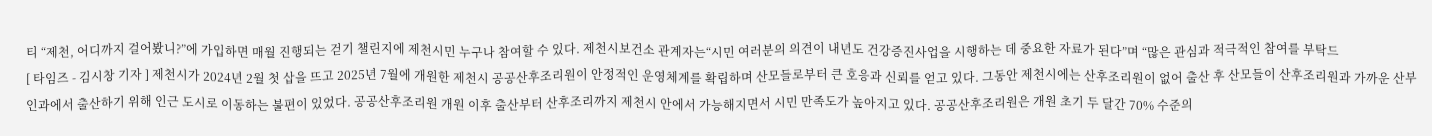티 “제천, 어디까지 걸어봤니?”에 가입하면 매월 진행되는 걷기 챌린지에 제천시민 누구나 참여할 수 있다. 제천시보건소 관계자는“시민 여러분의 의견이 내년도 건강증진사업을 시행하는 데 중요한 자료가 된다”며 “많은 관심과 적극적인 참여를 부탁드
[ 타임즈 - 김시창 기자 ] 제천시가 2024년 2월 첫 삽을 뜨고 2025년 7월에 개원한 제천시 공공산후조리원이 안정적인 운영체계를 확립하며 산모들로부터 큰 호응과 신뢰를 얻고 있다. 그동안 제천시에는 산후조리원이 없어 출산 후 산모들이 산후조리원과 가까운 산부인과에서 출산하기 위해 인근 도시로 이동하는 불편이 있었다. 공공산후조리원 개원 이후 출산부터 산후조리까지 제천시 안에서 가능해지면서 시민 만족도가 높아지고 있다. 공공산후조리원은 개원 초기 두 달간 70% 수준의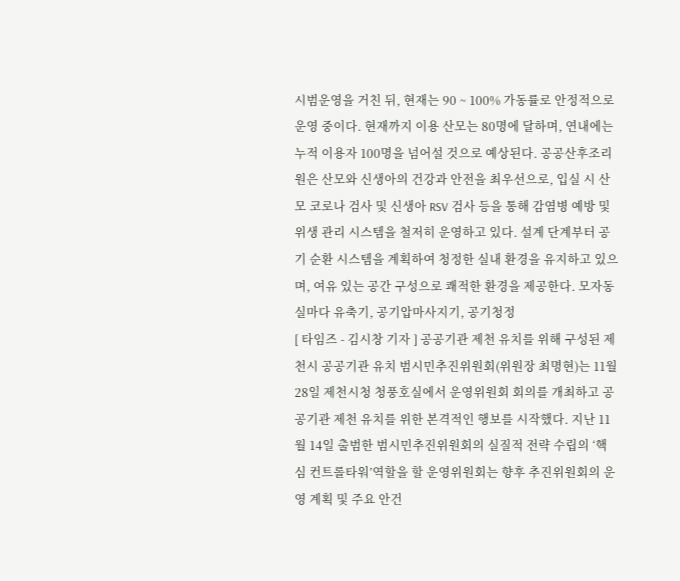시범운영을 거친 뒤, 현재는 90 ~ 100% 가동률로 안정적으로 운영 중이다. 현재까지 이용 산모는 80명에 달하며, 연내에는 누적 이용자 100명을 넘어설 것으로 예상된다. 공공산후조리원은 산모와 신생아의 건강과 안전을 최우선으로, 입실 시 산모 코로나 검사 및 신생아 RSV 검사 등을 통해 감염병 예방 및 위생 관리 시스템을 철저히 운영하고 있다. 설계 단계부터 공기 순환 시스템을 계획하여 청정한 실내 환경을 유지하고 있으며, 여유 있는 공간 구성으로 쾌적한 환경을 제공한다. 모자동실마다 유축기, 공기압마사지기, 공기청정
[ 타임즈 - 김시창 기자 ] 공공기관 제천 유치를 위해 구성된 제천시 공공기관 유치 범시민추진위원회(위원장 최명현)는 11월 28일 제천시청 청풍호실에서 운영위원회 회의를 개최하고 공공기관 제천 유치를 위한 본격적인 행보를 시작했다. 지난 11월 14일 출범한 범시민추진위원회의 실질적 전략 수립의 ‘핵심 컨트롤타워’역할을 할 운영위원회는 향후 추진위원회의 운영 계획 및 주요 안건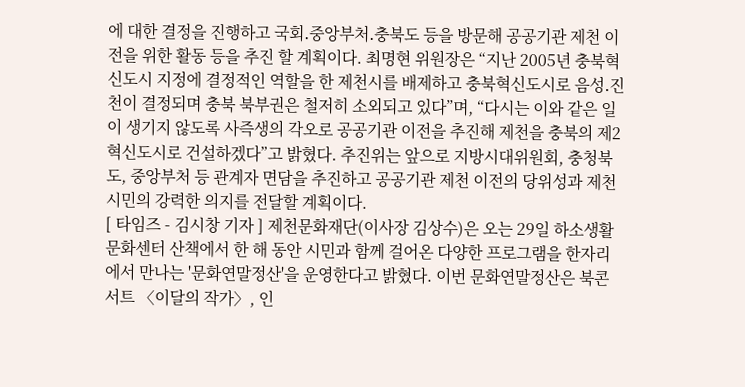에 대한 결정을 진행하고 국회․중앙부처․충북도 등을 방문해 공공기관 제천 이전을 위한 활동 등을 추진 할 계획이다. 최명현 위원장은 “지난 2005년 충북혁신도시 지정에 결정적인 역할을 한 제천시를 배제하고 충북혁신도시로 음성․진천이 결정되며 충북 북부권은 철저히 소외되고 있다”며, “다시는 이와 같은 일이 생기지 않도록 사즉생의 각오로 공공기관 이전을 추진해 제천을 충북의 제2혁신도시로 건설하겠다”고 밝혔다. 추진위는 앞으로 지방시대위원회, 충청북도, 중앙부처 등 관계자 면담을 추진하고 공공기관 제천 이전의 당위성과 제천시민의 강력한 의지를 전달할 계획이다.
[ 타임즈 - 김시창 기자 ] 제천문화재단(이사장 김상수)은 오는 29일 하소생활문화센터 산책에서 한 해 동안 시민과 함께 걸어온 다양한 프로그램을 한자리에서 만나는 '문화연말정산'을 운영한다고 밝혔다. 이번 문화연말정산은 북콘서트 〈이달의 작가〉, 인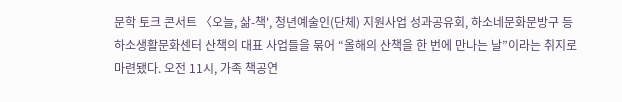문학 토크 콘서트 〈오늘, 삶-책', 청년예술인(단체) 지원사업 성과공유회, 하소네문화문방구 등 하소생활문화센터 산책의 대표 사업들을 묶어 “올해의 산책을 한 번에 만나는 날”이라는 취지로 마련됐다. 오전 11시, 가족 책공연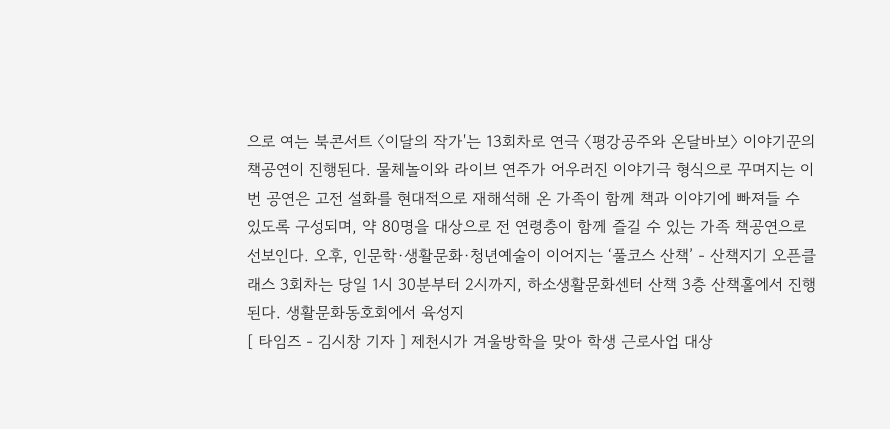으로 여는 북콘서트 〈이달의 작가'는 13회차로 연극 〈평강공주와 온달바보〉 이야기꾼의 책공연이 진행된다. 물체놀이와 라이브 연주가 어우러진 이야기극 형식으로 꾸며지는 이번 공연은 고전 설화를 현대적으로 재해석해 온 가족이 함께 책과 이야기에 빠져들 수 있도록 구성되며, 약 80명을 대상으로 전 연령층이 함께 즐길 수 있는 가족 책공연으로 선보인다. 오후, 인문학·생활문화·청년예술이 이어지는 ‘풀코스 산책’ - 산책지기 오픈클래스 3회차는 당일 1시 30분부터 2시까지, 하소생활문화센터 산책 3층 산책홀에서 진행된다. 생활문화동호회에서 육성지
[ 타임즈 - 김시창 기자 ] 제천시가 겨울방학을 맞아 학생 근로사업 대상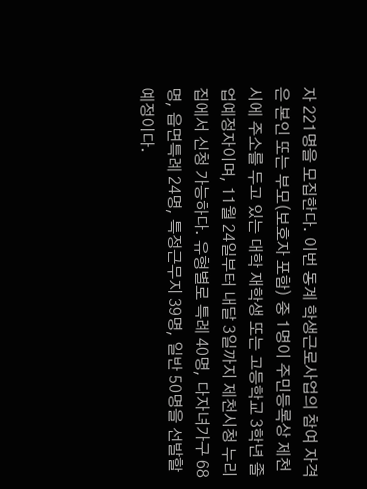자 221명을 모집한다. 이번 동계 학생근로사업의 참여 자격은 본인 또는 부모(보호자 포함) 중 1명이 주민등록상 제천시에 주소를 두고 있는 대학 재학생 또는 고등학교 3학년 졸업예정자이며, 11월 24일부터 내달 3일까지 제천시청 누리집에서 신청 가능하다. 유형별로 특례 40명, 다자녀가구 68명, 읍면특례 24명, 특정근무지 39명, 일반 50명을 선발할 예정이다.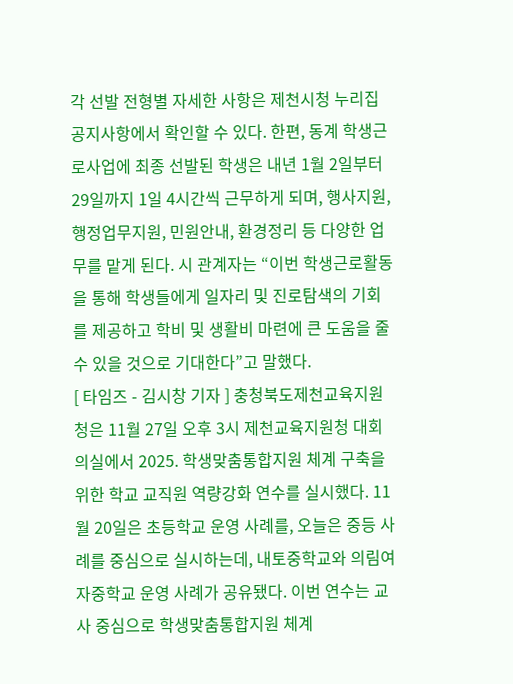각 선발 전형별 자세한 사항은 제천시청 누리집 공지사항에서 확인할 수 있다. 한편, 동계 학생근로사업에 최종 선발된 학생은 내년 1월 2일부터 29일까지 1일 4시간씩 근무하게 되며, 행사지원, 행정업무지원, 민원안내, 환경정리 등 다양한 업무를 맡게 된다. 시 관계자는 “이번 학생근로활동을 통해 학생들에게 일자리 및 진로탐색의 기회를 제공하고 학비 및 생활비 마련에 큰 도움을 줄 수 있을 것으로 기대한다”고 말했다.
[ 타임즈 - 김시창 기자 ] 충청북도제천교육지원청은 11월 27일 오후 3시 제천교육지원청 대회의실에서 2025. 학생맞춤통합지원 체계 구축을 위한 학교 교직원 역량강화 연수를 실시했다. 11월 20일은 초등학교 운영 사례를, 오늘은 중등 사례를 중심으로 실시하는데, 내토중학교와 의림여자중학교 운영 사례가 공유됐다. 이번 연수는 교사 중심으로 학생맞춤통합지원 체계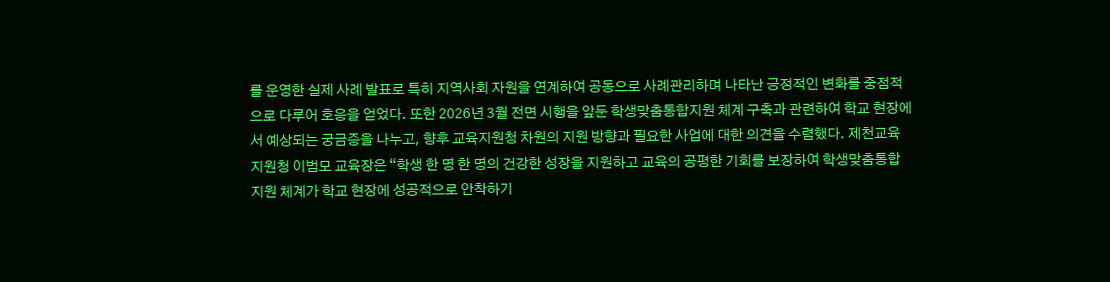를 운영한 실제 사례 발표로 특히 지역사회 자원을 연계하여 공동으로 사례관리하며 나타난 긍정적인 변화를 중점적으로 다루어 호응을 얻었다. 또한 2026년 3월 전면 시행을 앞둔 학생맞춤통합지원 체계 구축과 관련하여 학교 현장에서 예상되는 궁금증을 나누고, 향후 교육지원청 차원의 지원 방향과 필요한 사업에 대한 의견을 수렴했다. 제천교육지원청 이범모 교육장은 “학생 한 명 한 명의 건강한 성장을 지원하고 교육의 공평한 기회를 보장하여 학생맞춤통합지원 체계가 학교 현장에 성공적으로 안착하기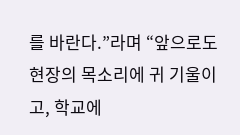를 바란다.”라며 “앞으로도 현장의 목소리에 귀 기울이고, 학교에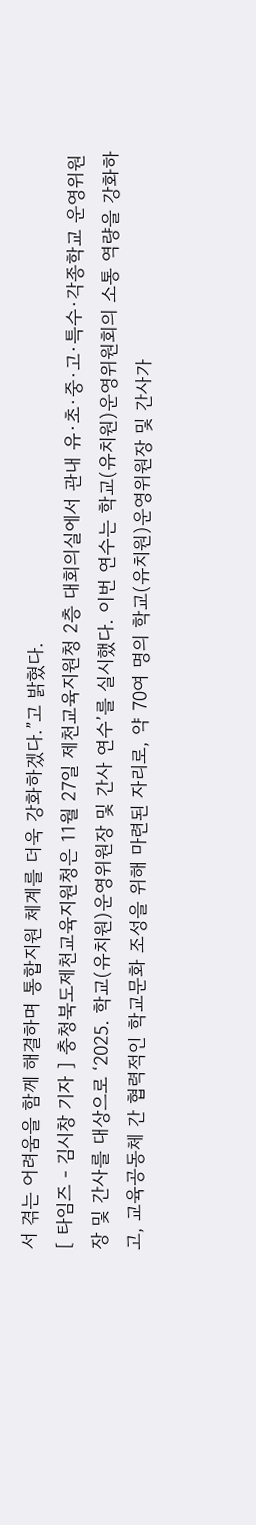서 겪는 어려움을 함께 해결하며 통합지원 체계를 더욱 강화하겠다.”고 밝혔다.
[ 타임즈 - 김시창 기자 ] 충청북도제천교육지원청은 11월 27일 제천교육지원청 2층 대회의실에서 관내 유·초·중·고·특수·각종학교 운영위원장 및 간사를 대상으로 ‘2025. 학교(유치원)운영위원장 및 간사 연수’를 실시했다. 이번 연수는 학교(유치원)운영위원회의 소통 역량을 강화하고, 교육공동체 간 협력적인 학교문화 조성을 위해 마련된 자리로, 약 70여 명의 학교(유치원)운영위원장 및 간사가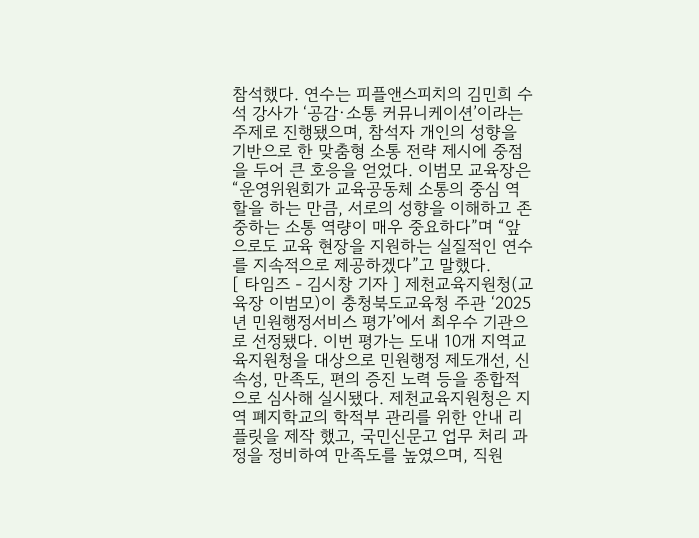참석했다. 연수는 피플앤스피치의 김민희 수석 강사가 ‘공감·소통 커뮤니케이션’이라는 주제로 진행됐으며, 참석자 개인의 성향을 기반으로 한 맞춤형 소통 전략 제시에 중점을 두어 큰 호응을 얻었다. 이범모 교육장은 “운영위원회가 교육공동체 소통의 중심 역할을 하는 만큼, 서로의 성향을 이해하고 존중하는 소통 역량이 매우 중요하다”며 “앞으로도 교육 현장을 지원하는 실질적인 연수를 지속적으로 제공하겠다”고 말했다.
[ 타임즈 - 김시창 기자 ] 제천교육지원청(교육장 이범모)이 충청북도교육청 주관 ‘2025년 민원행정서비스 평가’에서 최우수 기관으로 선정됐다. 이번 평가는 도내 10개 지역교육지원청을 대상으로 민원행정 제도개선, 신속성, 만족도, 편의 증진 노력 등을 종합적으로 심사해 실시됐다. 제천교육지원청은 지역 폐지학교의 학적부 관리를 위한 안내 리플릿을 제작 했고, 국민신문고 업무 처리 과정을 정비하여 만족도를 높였으며, 직원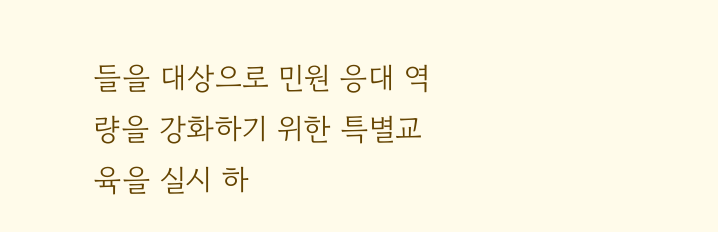들을 대상으로 민원 응대 역량을 강화하기 위한 특별교육을 실시 하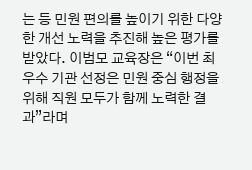는 등 민원 편의를 높이기 위한 다양한 개선 노력을 추진해 높은 평가를 받았다. 이범모 교육장은 “이번 최우수 기관 선정은 민원 중심 행정을 위해 직원 모두가 함께 노력한 결과”라며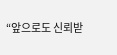“앞으로도 신뢰받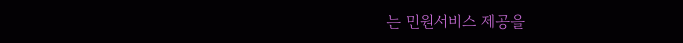는 민원서비스 제공을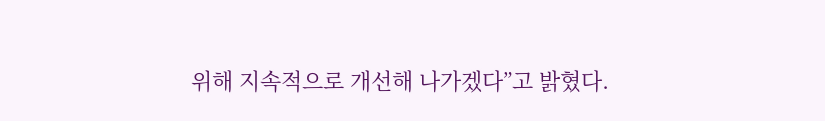위해 지속적으로 개선해 나가겠다”고 밝혔다.